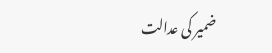ضمیر کی عدالت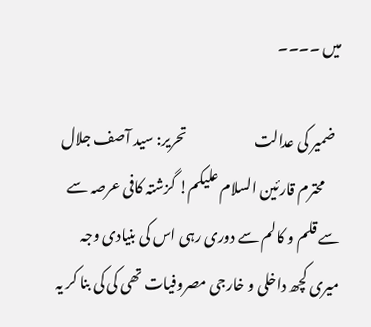میں ۔۔۔۔

  ضمیر کی عدالت                        تحریر: سید آصف جلال
     محترم قارئین السلام علیکم! گزشتہ کافی عرصہ سے سے قلم و کالم سے دوری رہی اس کی بنیادی وجہ میری کچھ داخلی و خارجی مصروفیات تھی کی کی بنا کر یہ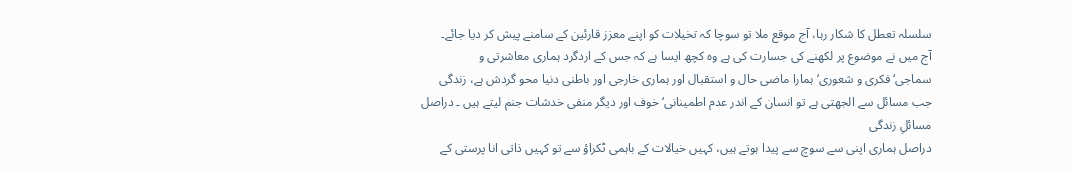سلسلہ تعطل کا شکار رہا، آج موقع ملا تو سوچا کہ تخیلات کو اپنے معزز قارئین کے سامنے پیش کر دیا جائے۔
آج میں نے موضوع پر لکھنے کی جسارت کی ہے وہ کچھ ایسا ہے کہ جس کے اردگرد ہماری معاشرتی و سماجی‘فکری و شعوری‘ہمارا ماضی حال و استقبال اور ہماری خارجی اور باطنی دنیا محو گردش ہے، زندگی جب مسائل سے الجھتی ہے تو انسان کے اندر عدم اطمینانی‘خوف اور دیگر منفی خدشات جنم لیتے ہیں ۔ دراصل مسائلِ زندگی
دراصل ہماری اپنی سے سوچ سے پیدا ہوتے ہیں، کہیں خیالات کے باہمی ٹکراؤ سے تو کہیں ذاتی انا پرستی کے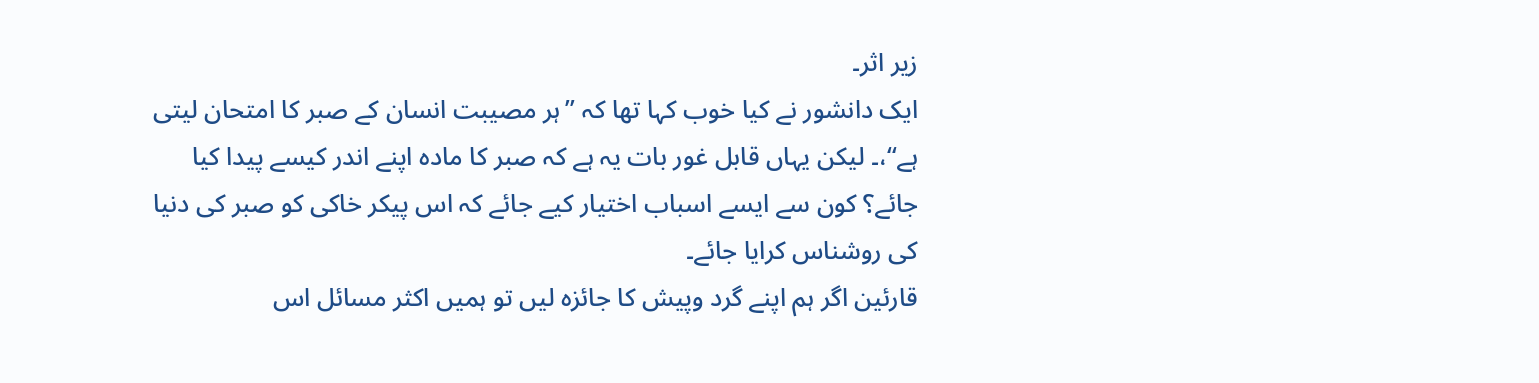زیر اثر۔
ایک دانشور نے کیا خوب کہا تھا کہ ’’ہر مصیبت انسان کے صبر کا امتحان لیتی ہے‘‘،۔ لیکن یہاں قابل غور بات یہ ہے کہ صبر کا مادہ اپنے اندر کیسے پیدا کیا جائے؟ کون سے ایسے اسباب اختیار کیے جائے کہ اس پیکر خاکی کو صبر کی دنیا کی روشناس کرایا جائے۔
قارئین اگر ہم اپنے گرد وپیش کا جائزہ لیں تو ہمیں اکثر مسائل اس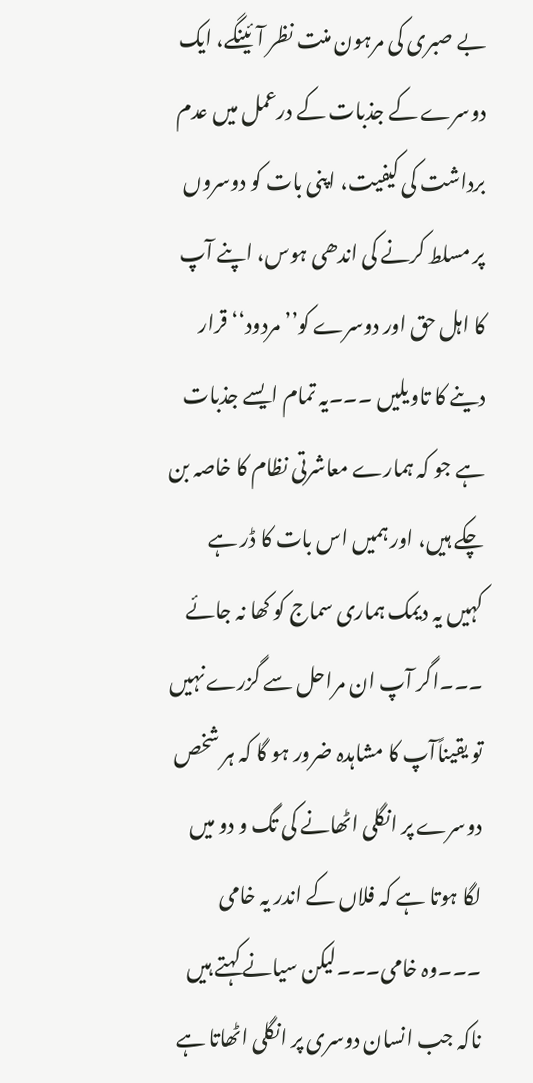بے صبری کی مرہون منت نظر آئینگے، ایک دوسرے کے جذبات کے درعمل میں عدم برداشت کی کیفیت، اپنی بات کو دوسروں پر مسلط کرنے کی اندھی ہوس، اپنے آپ کا اہل حق اور دوسرے کو’’ مردود‘‘ قرار دینے کا تاویلیں ۔۔۔یہ تمام ایسے جذبات ہے جو کہ ہمارے معاشرتی نظام کا خاصہ بن چکے ہیں، اور ہمیں اس بات کا ڈر ہے کہیں یہ دیمک ہماری سماج کو کھا نہ جائے ۔۔۔اگر آپ ان مراحل سے گزرے نہیں تو یقیناًآپ کا مشاہدہ ضرور ہو گا کہ ہر شخص دوسرے پر انگلی اٹھانے کی تگ و دو میں لگا ہوتا ہے کہ فلاں کے اندر یہ خامی ۔۔۔وہ خامی۔۔۔لیکن سیانے کہتے ہیں ناکہ جب انسان دوسری پر انگلی اٹھاتا ہے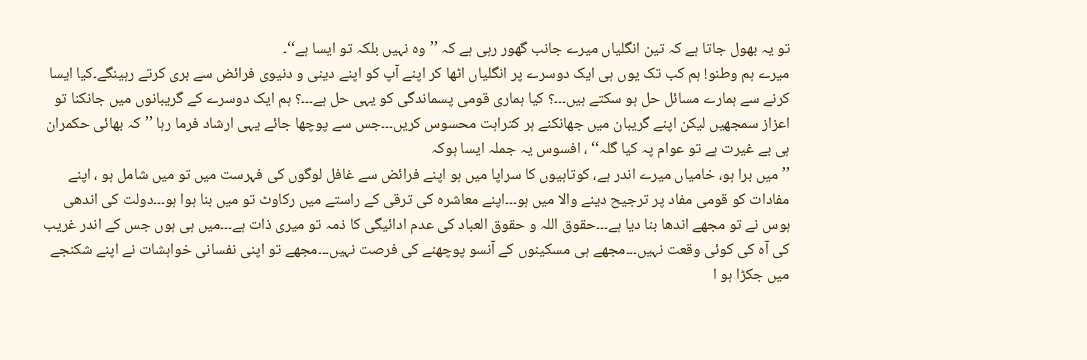تو یہ بھول جاتا ہے کہ تین انگلیاں میرے جانب گھور رہی ہے کہ ’’وہ نہیں بلکہ تو ایسا ہے‘‘۔
میرے ہم وطنو! ہم کب تک یوں ہی ایک دوسرے پر انگلیاں اٹھا کر اپنے آپ کو اپنے دینی و دنیوی فرائض سے بری کرتے رہینگے۔کیا ایسا کرنے سے ہمارے مسائل حل ہو سکتے ہیں۔۔۔؟ کیا ہماری قومی پسماندگی کو یہی حل ہے۔۔۔؟ ہم ایک دوسرے کے گریبانوں میں جانکنا تو اعزاز سمجھیں لیکن اپنے گریبان میں جھانکنے ہر کتراہت محسوس کریں۔۔۔جس سے پوچھا جائے یہی ارشاد فرما رہا ’’کہ بھائی حکمران ہی بے غیرت ہے تو عوام پہ کیا گلہ‘‘ ، افسوس یہ جملہ ایسا ہوکہ
’’میں برا ہو، خامیاں میرے اندر ہے، کوتاہیوں کا سراپا میں ہو اپنے فرائض سے غافل لوگوں کی فہرست میں تو میں شامل ہو ، اپنے مفادات کو قومی مفاد پر ترجیح دینے والا میں ہو۔۔۔اپنے معاشرہ کی ترقی کے راستے میں رکاوٹ تو میں بنا ہوا ہو۔۔۔دولت کی اندھی ہوس نے تو مجھے اندھا بنا دیا ہے۔۔۔حقوق اللہ و حقوق العباد کی عدم ادائیگی کا ذمہ تو میری ذات ہے۔۔۔میں ہی ہوں جس کے اندر غریب کی آہ کی کوئی وقعت نہیں۔۔۔مجھے ہی مسکینوں کے آنسو پوچھنے کی فرصت نہیں۔۔۔مجھے تو اپنی نفسانی خواہشات نے اپنے شکنجے میں جکڑا ہو ا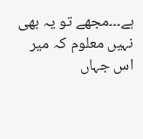ہے۔۔۔مجھے تو یہ بھی نہیں معلوم کہ میر
اس جہاں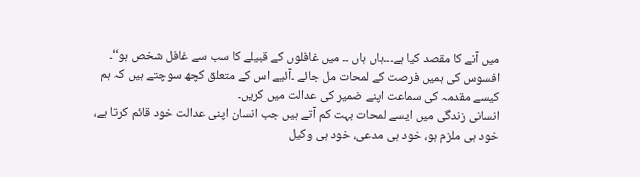میں آنے کا مقصد کیا ہے۔۔۔ہاں ہاں ۔۔ میں غافلوں کے قبیلے کا سب سے غافل شخص ہو‘‘۔
افسوس کی ہمیں فرصت کے لمحات مل جائے ۔آئیے اس کے متعلق کچھ سوچتے ہیں کہ ہم کیسے مقدمہ کی سماعت اپنے ضمیر کی عدالت میں کریں۔
انسانی زندگی میں ایسے لمحات بہت کم آتے ہیں جب انسان اپنی عدالت خود قائم کرتا ہے، خود ہی ملزم ہو، خود ہی مدعی، خود ہی وکیل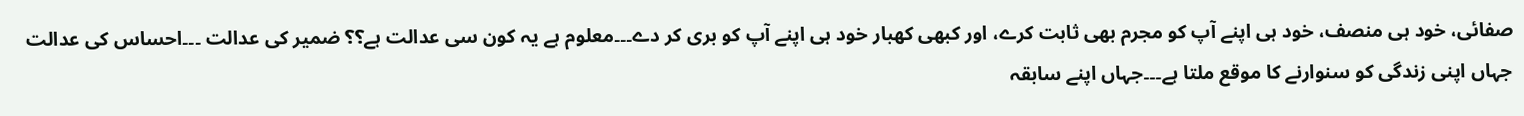صفائی، خود ہی منصف، خود ہی اپنے آپ کو مجرم بھی ثابت کرے، اور کبھی کھبار خود ہی اپنے آپ کو بری کر دے۔۔۔معلوم ہے یہ کون سی عدالت ہے؟؟ ضمیر کی عدالت ۔۔۔احساس کی عدالت
جہاں اپنی زندگی کو سنوارنے کا موقع ملتا ہے۔۔۔جہاں اپنے سابقہ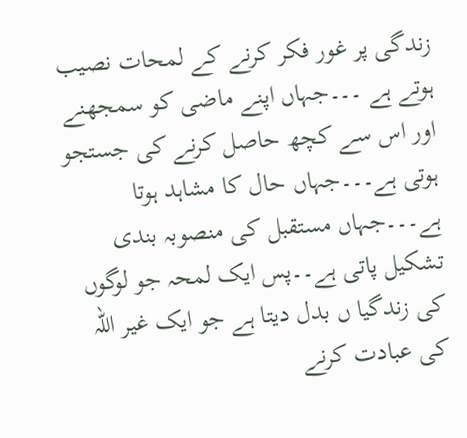زندگی پر غور فکر کرنے کے لمحات نصیب ہوتے ہے ۔۔۔جہاں اپنے ماضی کو سمجھنے اور اس سے کچھ حاصل کرنے کی جستجو ہوتی ہے۔۔۔جہاں حال کا مشاہد ہوتا ہے۔۔۔جہاں مستقبل کی منصوبہ بندی تشکیل پاتی ہے۔۔پس ایک لمحہ جو لوگوں کی زندگیا ں بدل دیتا ہے جو ایک غیر اللہ کی عبادت کرنے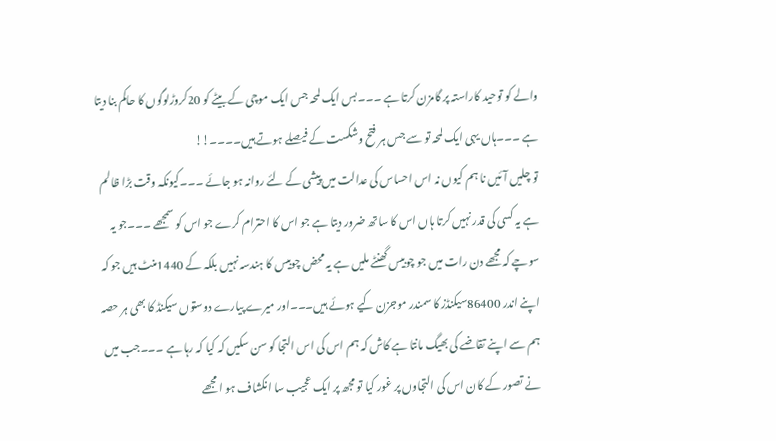والے کو توحید کاراستہ پر گامزن کرتا ہے ۔۔۔بس ایک لمحہ جس ایک موچی کے بیٹے کو 20کروڑلوگوں کا حاکم بنا دیتا ہے ۔۔۔ہاں یہی ایک لمحہ تو سے جس ہر فتح وشکست کے فیصلے ہوتے ہیں۔۔۔۔!!
تو چلیں آئیں نا ہم کیوں نہ اس احساس کی عدالت میں پیشی کے لئے روانہ ہو جائے ۔۔۔کیونکہ وقت بڑا ظالم ہے یہ کسی کی قدر نہیں کرتا ہاں اس کا ساتھ ضرور دیتا ہے جو اس کا احترام کرے جو اس کو سمجھے ۔۔۔جو یہ سوچے کہ مجھے دن رات میں جو چوبیس گھنٹے ملیں ہے یہ محض چوبیس کا ہندسہ نہیں بلکہ کے 1440منٹ ہیں جو کہ اپنے اندر 86400سیکنڈز کا سمندر موجزن کیے ہوئے ہیں۔۔۔اور میرے پیارے دوستوں سیکنڈ کا بھی ہر حصہ ہم سے اپنے تقاضے کی بھیگ مانتا ہے کاش کہ ہم اس کی اس التجا کو سن سکیں کہ کیا کہ رہا ہے ۔۔۔جب میں نے تصور کے کان اس کی التجاوں پر غور کیا تو مجھ پر ایک عجیب سا انکشاف ہو ا مجھے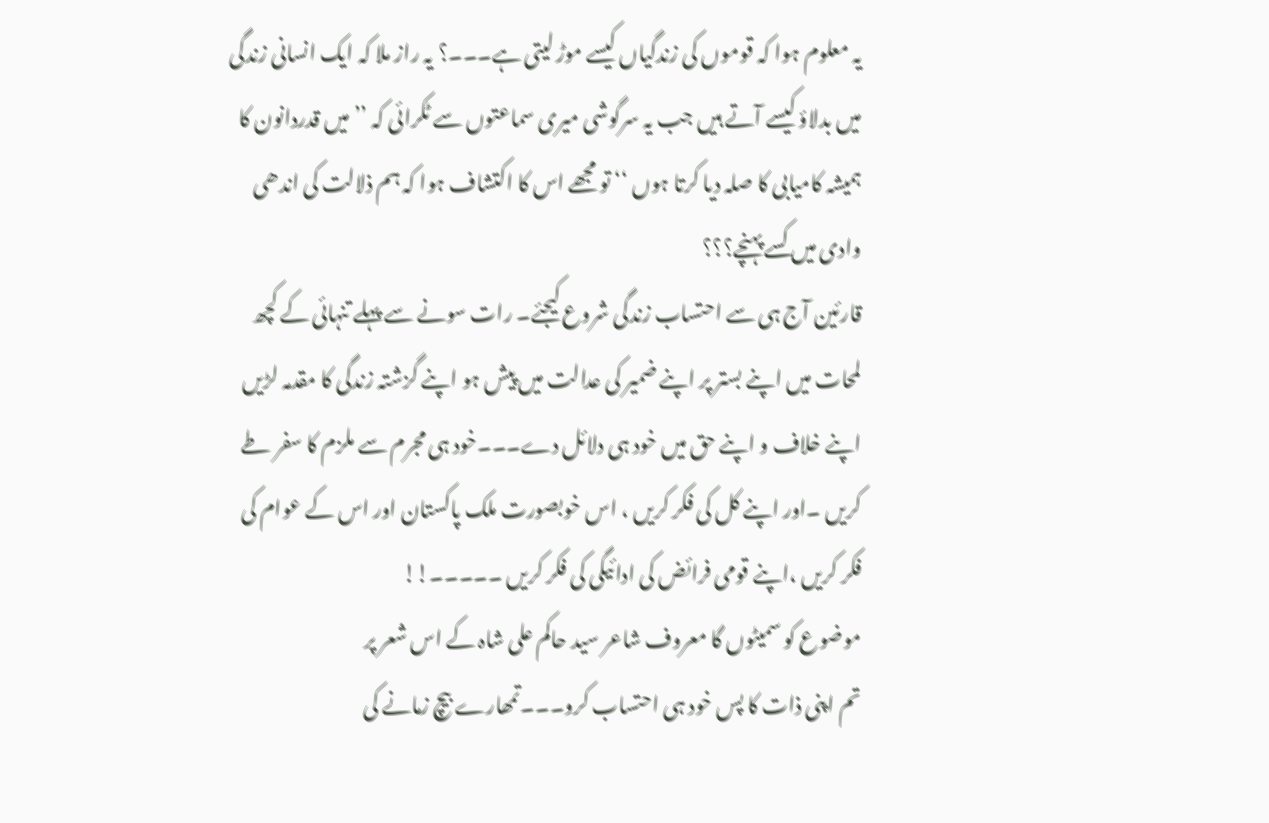یہ معلوم ہوا کہ قوموں کی زندگیاں کیسے موڑ لیتی ہے۔۔۔؟ یہ راز ملا کہ ایک انسانی زندگی میں بدلاؤ کیسے آتے ہیں جب یہ سرگوشی میری سماعتوں سے ٹکرائی کہ ’’ میں قدردانون کا ہمیشہ کامیابی کا صلہ دیا کرتا ہوں ‘‘ تو مجھے اس کا اکتشاف ہوا کہ ہم ذلالت کی اندھی وادی میں کسے پہنچے؟؟؟
قارئین آج ہی سے احتساب زندگی شروع کیجئے۔ رات سونے سے پہلے تنہائی کے کچھ لمحات میں اپنے بستر پر اپنے ضمیر کی عدالت میں پیش ہو اپنے گزشتہ زندگی کا مقدمہ لڑیں اپنے خلاف و اپنے حق میں خود ہی دلائل دے۔۔۔خود ہی مجرم سے ملزم کا سفر طے کریں ۔اور اپنے کل کی فکر کریں ، اس خوبصورت ملک پاکستان اور اس کے عوام کی فکر کریں ،اپنے قومی فرائض کی ادائیگی کی فکر کریں ۔۔۔۔۔!!
موضوع کو سمیٹوں گا معروف شاعر سید حاکم علی شاہ کے اس شعر پر
تم اپنی ذات کا پس خود ہی احتساب کرو۔۔۔تمھارے بیچ زمانے کی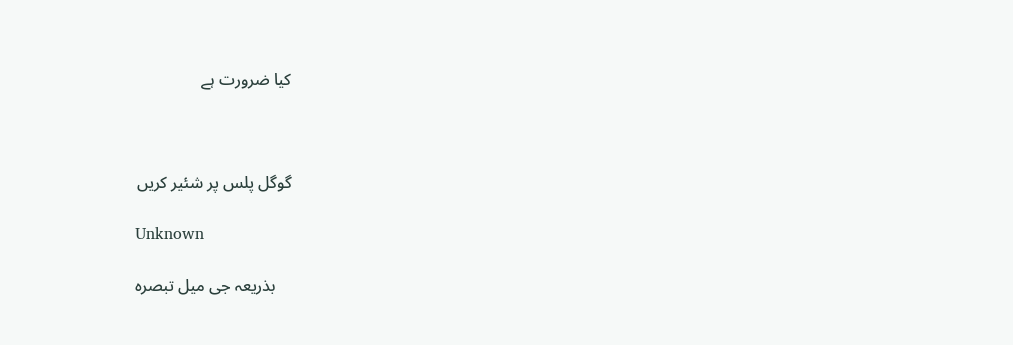کیا ضرورت ہے



گوگل پلس پر شئیر کریں

Unknown

    بذریعہ جی میل تبصرہ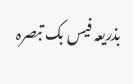بذریعہ فیس بک تبصرہ